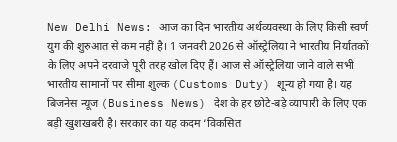New Delhi News: आज का दिन भारतीय अर्थव्यवस्था के लिए किसी स्वर्ण युग की शुरुआत से कम नहीं है। 1 जनवरी 2026 से ऑस्ट्रेलिया ने भारतीय निर्यातकों के लिए अपने दरवाजे पूरी तरह खोल दिए हैं। आज से ऑस्ट्रेलिया जाने वाले सभी भारतीय सामानों पर सीमा शुल्क (Customs Duty) शून्य हो गया है। यह बिजनेस न्यूज (Business News) देश के हर छोटे-बड़े व्यापारी के लिए एक बड़ी खुशखबरी है। सरकार का यह कदम ‘विकसित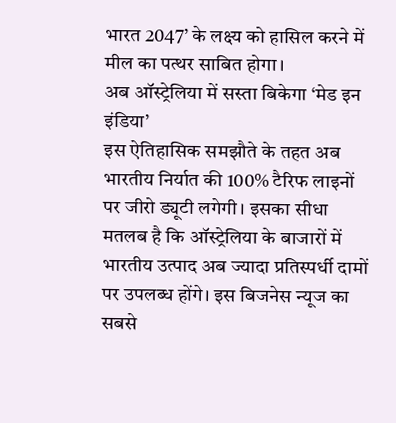भारत 2047’ के लक्ष्य को हासिल करने में मील का पत्थर साबित होगा।
अब ऑस्ट्रेलिया में सस्ता बिकेगा ‘मेड इन इंडिया’
इस ऐतिहासिक समझौते के तहत अब भारतीय निर्यात की 100% टैरिफ लाइनों पर जीरो ड्यूटी लगेगी। इसका सीधा मतलब है कि ऑस्ट्रेलिया के बाजारों में भारतीय उत्पाद अब ज्यादा प्रतिस्पर्धी दामों पर उपलब्ध होंगे। इस बिजनेस न्यूज का सबसे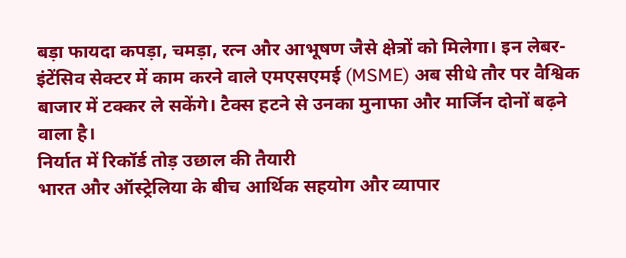बड़ा फायदा कपड़ा, चमड़ा, रत्न और आभूषण जैसे क्षेत्रों को मिलेगा। इन लेबर-इंटेंसिव सेक्टर में काम करने वाले एमएसएमई (MSME) अब सीधे तौर पर वैश्विक बाजार में टक्कर ले सकेंगे। टैक्स हटने से उनका मुनाफा और मार्जिन दोनों बढ़ने वाला है।
निर्यात में रिकॉर्ड तोड़ उछाल की तैयारी
भारत और ऑस्ट्रेलिया के बीच आर्थिक सहयोग और व्यापार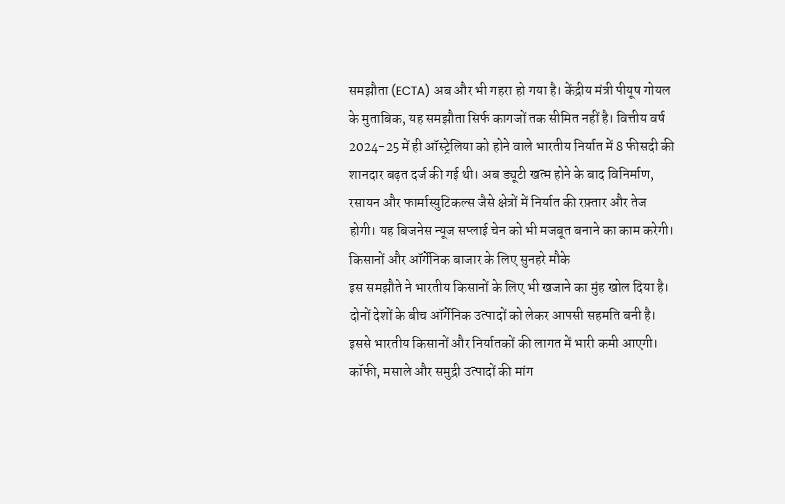समझौता (ECTA) अब और भी गहरा हो गया है। केंद्रीय मंत्री पीयूष गोयल के मुताबिक, यह समझौता सिर्फ कागजों तक सीमित नहीं है। वित्तीय वर्ष 2024-25 में ही ऑस्ट्रेलिया को होने वाले भारतीय निर्यात में 8 फीसदी की शानदार बढ़त दर्ज की गई थी। अब ड्यूटी खत्म होने के बाद विनिर्माण, रसायन और फार्मास्युटिकल्स जैसे क्षेत्रों में निर्यात की रफ़्तार और तेज होगी। यह बिजनेस न्यूज सप्लाई चेन को भी मजबूत बनाने का काम करेगी।
किसानों और ऑर्गेनिक बाजार के लिए सुनहरे मौके
इस समझौते ने भारतीय किसानों के लिए भी खजाने का मुंह खोल दिया है। दोनों देशों के बीच ऑर्गेनिक उत्पादों को लेकर आपसी सहमति बनी है। इससे भारतीय किसानों और निर्यातकों की लागत में भारी कमी आएगी। कॉफी, मसाले और समुद्री उत्पादों की मांग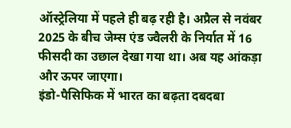ऑस्ट्रेलिया में पहले ही बढ़ रही है। अप्रैल से नवंबर 2025 के बीच जेम्स एंड ज्वैलरी के निर्यात में 16 फीसदी का उछाल देखा गया था। अब यह आंकड़ा और ऊपर जाएगा।
इंडो-पैसिफिक में भारत का बढ़ता दबदबा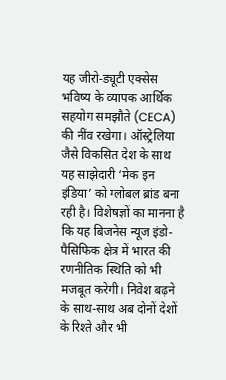यह जीरो-ड्यूटी एक्सेस भविष्य के व्यापक आर्थिक सहयोग समझौते (CECA) की नींव रखेगा। ऑस्ट्रेलिया जैसे विकसित देश के साथ यह साझेदारी ‘मेक इन इंडिया’ को ग्लोबल ब्रांड बना रही है। विशेषज्ञों का मानना है कि यह बिजनेस न्यूज इंडो-पैसिफिक क्षेत्र में भारत की रणनीतिक स्थिति को भी मजबूत करेगी। निवेश बढ़ने के साथ-साथ अब दोनों देशों के रिश्ते और भी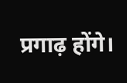प्रगाढ़ होंगे।